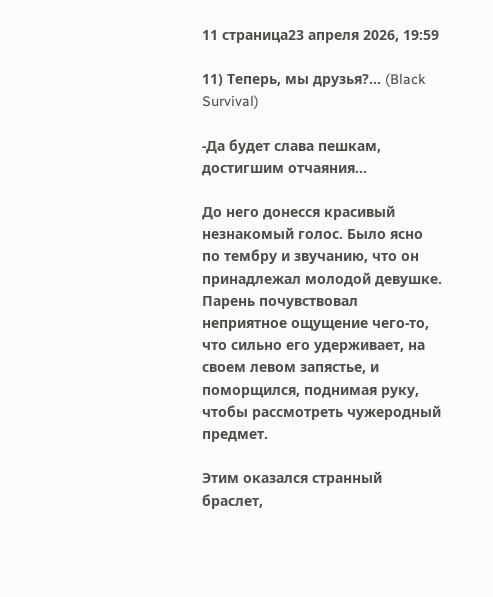11 страница23 апреля 2026, 19:59

11) Теперь, мы друзья?... (Black Survival)

-Да будет слава пешкам, достигшим отчаяния...

До него донесся красивый незнакомый голос. Было ясно по тембру и звучанию, что он принадлежал молодой девушке. Парень почувствовал неприятное ощущение чего-то, что сильно его удерживает, на своем левом запястье, и поморщился, поднимая руку, чтобы рассмотреть чужеродный предмет.

Этим оказался странный браслет,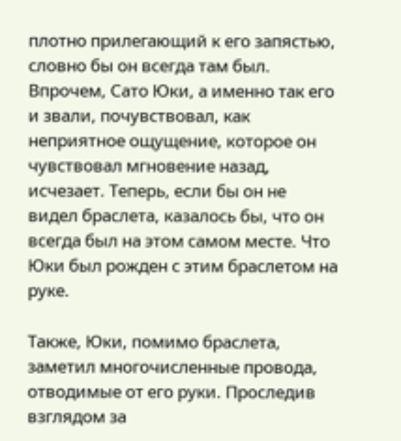плотно прилегающий к его запястью, словно бы он всегда там был. Впрочем, Сато Юки, а именно так его и звали, почувствовал, как неприятное ощущение, которое он чувствовал мгновение назад, исчезает. Теперь, если бы он не видел браслета, казалось бы, что он всегда был на этом самом месте. Что Юки был рожден с этим браслетом на руке.

Также, Юки, помимо браслета, заметил многочисленные провода, отводимые от его руки. Проследив взглядом за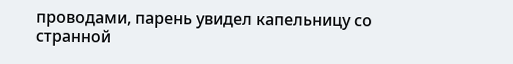проводами, парень увидел капельницу со странной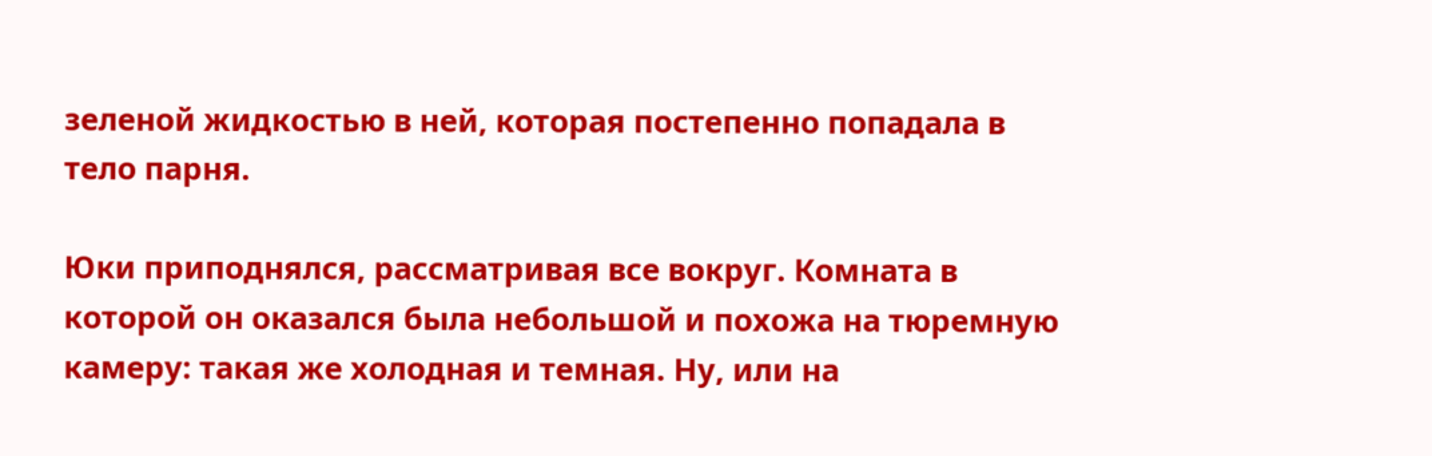зеленой жидкостью в ней, которая постепенно попадала в тело парня.

Юки приподнялся, рассматривая все вокруг. Комната в которой он оказался была небольшой и похожа на тюремную камеру: такая же холодная и темная. Ну, или на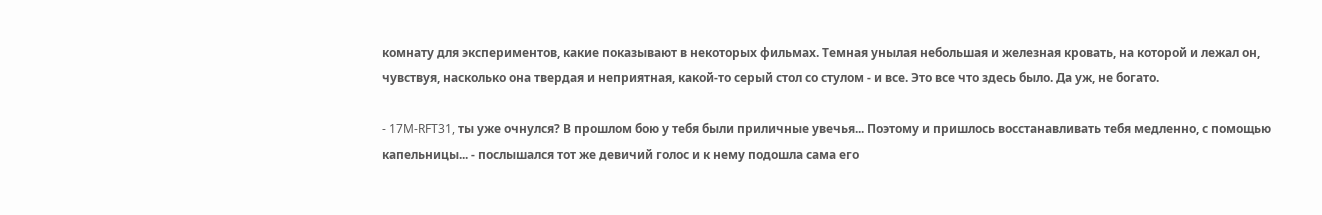комнату для экспериментов, какие показывают в некоторых фильмах. Темная унылая небольшая и железная кровать, на которой и лежал он, чувствуя, насколько она твердая и неприятная, какой-то серый стол со стулом - и все. Это все что здесь было. Да уж, не богато.

- 17M-RFT31, ты уже очнулся? В прошлом бою у тебя были приличные увечья... Поэтому и пришлось восстанавливать тебя медленно, с помощью капельницы... - послышался тот же девичий голос и к нему подошла сама его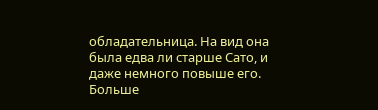обладательница. На вид она была едва ли старше Сато, и даже немного повыше его. Больше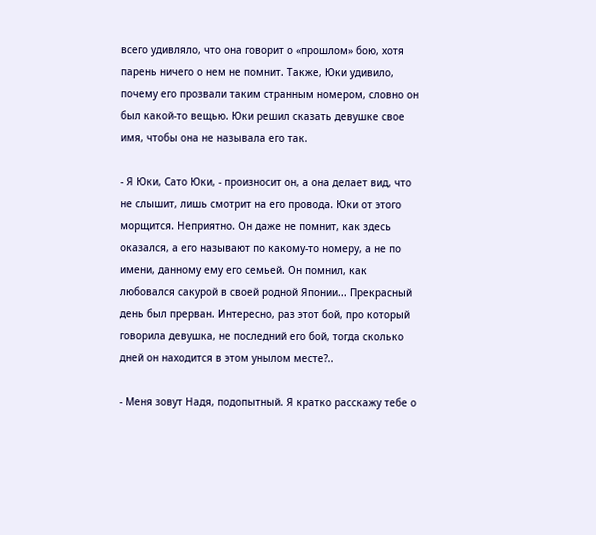всего удивляло, что она говорит о «прошлом» бою, хотя парень ничего о нем не помнит. Также, Юки удивило, почему его прозвали таким странным номером, словно он был какой-то вещью. Юки решил сказать девушке свое имя, чтобы она не называла его так.

- Я Юки, Сато Юки, - произносит он, а она делает вид, что не слышит, лишь смотрит на его провода. Юки от этого морщится. Неприятно. Он даже не помнит, как здесь оказался, а его называют по какому-то номеру, а не по имени, данному ему его семьей. Он помнил, как любовался сакурой в своей родной Японии... Прекрасный день был прерван. Интересно, раз этот бой, про который говорила девушка, не последний его бой, тогда сколько дней он находится в этом унылом месте?..

- Меня зовут Надя, подопытный. Я кратко расскажу тебе о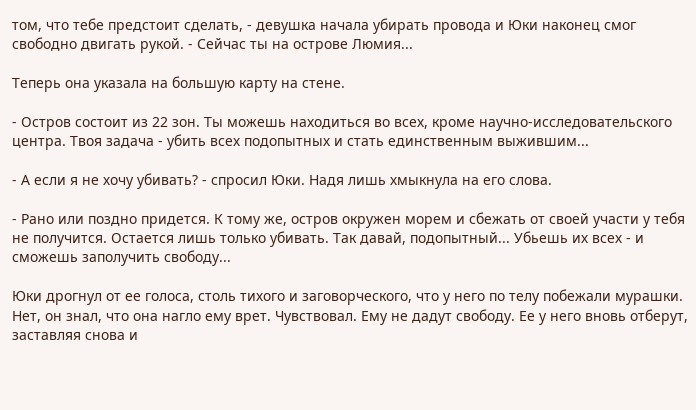том, что тебе предстоит сделать, - девушка начала убирать провода и Юки наконец смог свободно двигать рукой. - Сейчас ты на острове Люмия...

Теперь она указала на большую карту на стене.

- Остров состоит из 22 зон. Ты можешь находиться во всех, кроме научно-исследовательского центра. Твоя задача - убить всех подопытных и стать единственным выжившим...

- А если я не хочу убивать? - спросил Юки. Надя лишь хмыкнула на его слова.

- Рано или поздно придется. К тому же, остров окружен морем и сбежать от своей участи у тебя не получится. Остается лишь только убивать. Так давай, подопытный... Убьешь их всех - и сможешь заполучить свободу...

Юки дрогнул от ее голоса, столь тихого и заговорческого, что у него по телу побежали мурашки. Нет, он знал, что она нагло ему врет. Чувствовал. Ему не дадут свободу. Ее у него вновь отберут, заставляя снова и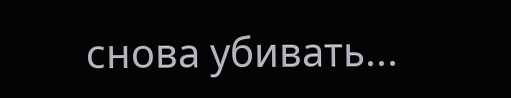снова убивать...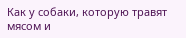Как у собаки, которую травят мясом и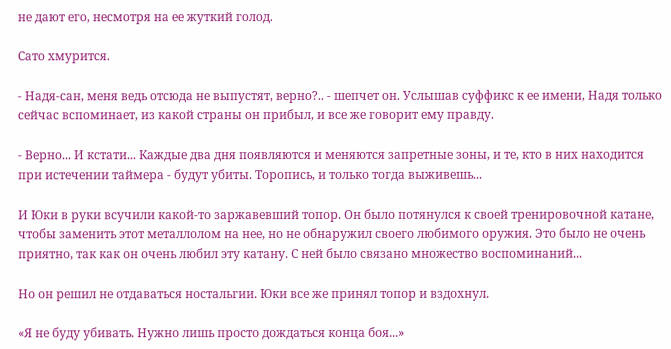не дают его, несмотря на ее жуткий голод.

Сато хмурится.

- Надя-сан, меня ведь отсюда не выпустят, верно?.. - шепчет он. Услышав суффикс к ее имени, Надя только сейчас вспоминает, из какой страны он прибыл, и все же говорит ему правду.

- Верно... И кстати... Каждые два дня появляются и меняются запретные зоны, и те, кто в них находится при истечении таймера - будут убиты. Торопись, и только тогда выживешь...

И Юки в руки всучили какой-то заржавевший топор. Он было потянулся к своей тренировочной катане, чтобы заменить этот металлолом на нее, но не обнаружил своего любимого оружия. Это было не очень приятно, так как он очень любил эту катану. С ней было связано множество воспоминаний...

Но он решил не отдаваться ностальгии. Юки все же принял топор и вздохнул.

«Я не буду убивать. Нужно лишь просто дождаться конца боя...»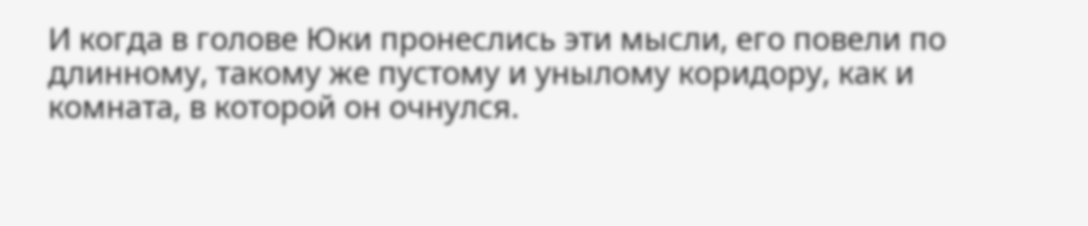И когда в голове Юки пронеслись эти мысли, его повели по длинному, такому же пустому и унылому коридору, как и комната, в которой он очнулся.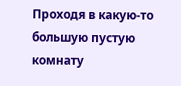Проходя в какую-то большую пустую комнату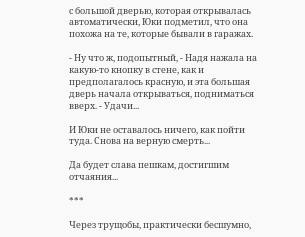с большой дверью, которая открывалась автоматически, Юки подметил, что она похожа на те, которые бывали в гаражах.

- Ну что ж, подопытный, - Надя нажала на какую-то кнопку в стене, как и предполагалось красную, и эта большая дверь начала открываться, подниматься вверх. - Удачи...

И Юки не оставалось ничего, как пойти туда. Снова на верную смерть...

Да будет слава пешкам, достигшим отчаяния...

***

Через трущобы, практически бесшумно,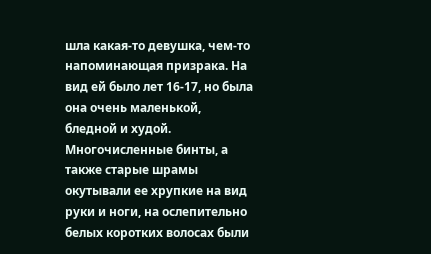шла какая-то девушка, чем-то напоминающая призрака. На вид ей было лет 16-17, но была она очень маленькой, бледной и худой. Многочисленные бинты, а также старые шрамы окутывали ее хрупкие на вид руки и ноги, на ослепительно белых коротких волосах были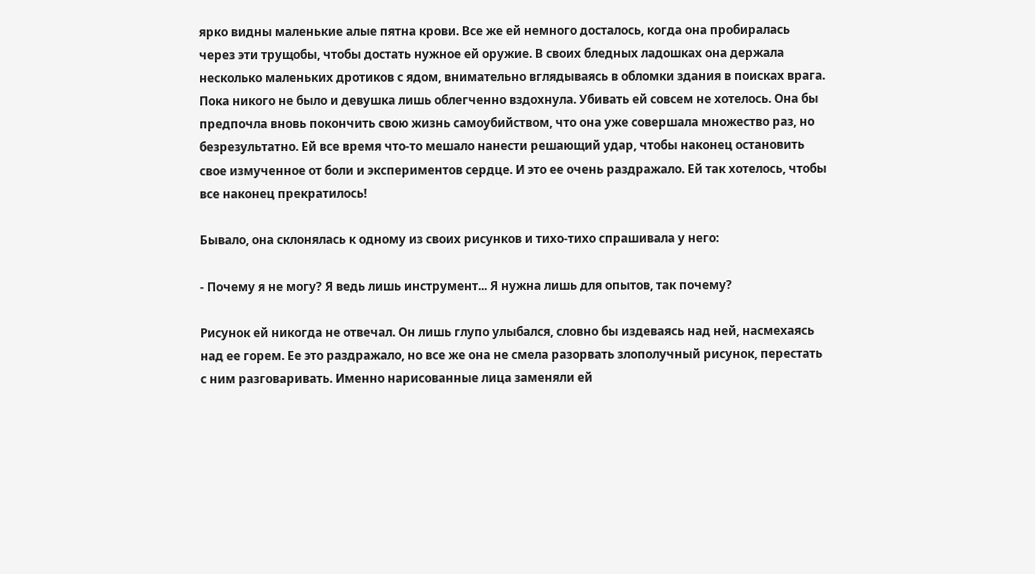ярко видны маленькие алые пятна крови. Все же ей немного досталось, когда она пробиралась через эти трущобы, чтобы достать нужное ей оружие. В своих бледных ладошках она держала несколько маленьких дротиков с ядом, внимательно вглядываясь в обломки здания в поисках врага. Пока никого не было и девушка лишь облегченно вздохнула. Убивать ей совсем не хотелось. Она бы предпочла вновь покончить свою жизнь самоубийством, что она уже совершала множество раз, но безрезультатно. Ей все время что-то мешало нанести решающий удар, чтобы наконец остановить свое измученное от боли и экспериментов сердце. И это ее очень раздражало. Ей так хотелось, чтобы все наконец прекратилось!

Бывало, она склонялась к одному из своих рисунков и тихо-тихо спрашивала у него:

- Почему я не могу? Я ведь лишь инструмент... Я нужна лишь для опытов, так почему?

Рисунок ей никогда не отвечал. Он лишь глупо улыбался, словно бы издеваясь над ней, насмехаясь над ее горем. Ее это раздражало, но все же она не смела разорвать злополучный рисунок, перестать с ним разговаривать. Именно нарисованные лица заменяли ей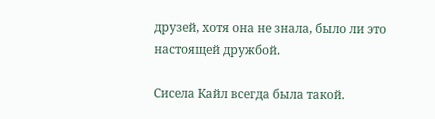друзей, хотя она не знала, было ли это настоящей дружбой.

Сисела Кайл всегда была такой.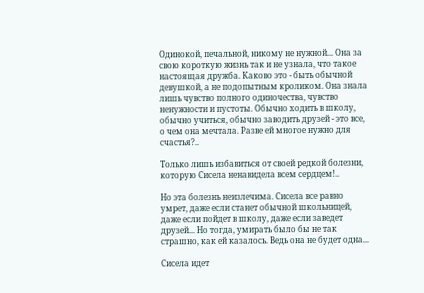Одинокой, печальной, никому не нужной... Она за свою короткую жизнь так и не узнала, что такое настоящая дружба. Каково это - быть обычной девушкой, а не подопытным кроликом. Она знала лишь чувство полного одиночества, чувство ненужности и пустоты. Обычно ходить в школу, обычно учиться, обычно заводить друзей - это все, о чем она мечтала. Разве ей многое нужно для счастья?..

Только лишь избавиться от своей редкой болезни, которую Сисела ненавидела всем сердцем!..

Но эта болезнь неизлечима. Сисела все равно умрет, даже если станет обычной школьницей, даже если пойдет в школу, даже если заведет друзей... Но тогда, умирать было бы не так страшно, как ей казалось. Ведь она не будет одна...

Сисела идет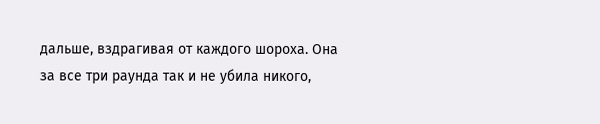дальше, вздрагивая от каждого шороха. Она за все три раунда так и не убила никого,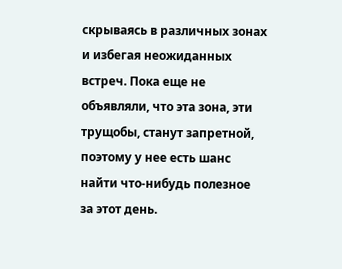скрываясь в различных зонах и избегая неожиданных встреч. Пока еще не объявляли, что эта зона, эти трущобы, станут запретной, поэтому у нее есть шанс найти что-нибудь полезное за этот день.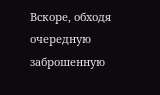Вскоре, обходя очередную заброшенную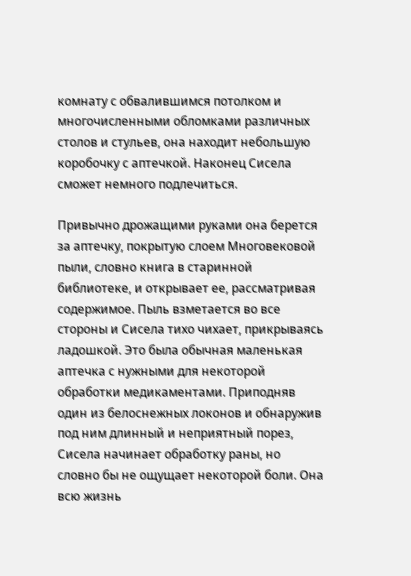комнату с обвалившимся потолком и многочисленными обломками различных столов и стульев, она находит небольшую коробочку с аптечкой. Наконец Сисела сможет немного подлечиться.

Привычно дрожащими руками она берется за аптечку, покрытую слоем Многовековой пыли, словно книга в старинной библиотеке, и открывает ее, рассматривая содержимое. Пыль взметается во все стороны и Сисела тихо чихает, прикрываясь ладошкой. Это была обычная маленькая аптечка с нужными для некоторой обработки медикаментами. Приподняв один из белоснежных локонов и обнаружив под ним длинный и неприятный порез, Сисела начинает обработку раны, но словно бы не ощущает некоторой боли. Она всю жизнь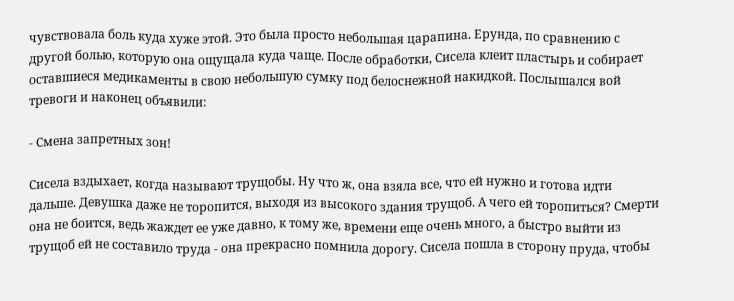чувствовала боль куда хуже этой. Это была просто небольшая царапина. Ерунда, по сравнению с другой болью, которую она ощущала куда чаще. После обработки, Сисела клеит пластырь и собирает оставшиеся медикаменты в свою небольшую сумку под белоснежной накидкой. Послышался вой тревоги и наконец объявили:

- Смена запретных зон!

Сисела вздыхает, когда называют трущобы. Ну что ж, она взяла все, что ей нужно и готова идти дальше. Девушка даже не торопится, выходя из высокого здания трущоб. А чего ей торопиться? Смерти она не боится, ведь жаждет ее уже давно, к тому же, времени еще очень много, а быстро выйти из трущоб ей не составило труда - она прекрасно помнила дорогу. Сисела пошла в сторону пруда, чтобы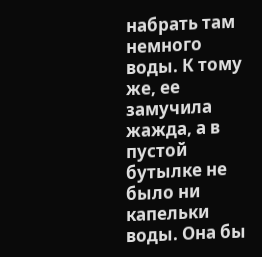набрать там немного воды. К тому же, ее замучила жажда, а в пустой бутылке не было ни капельки воды. Она бы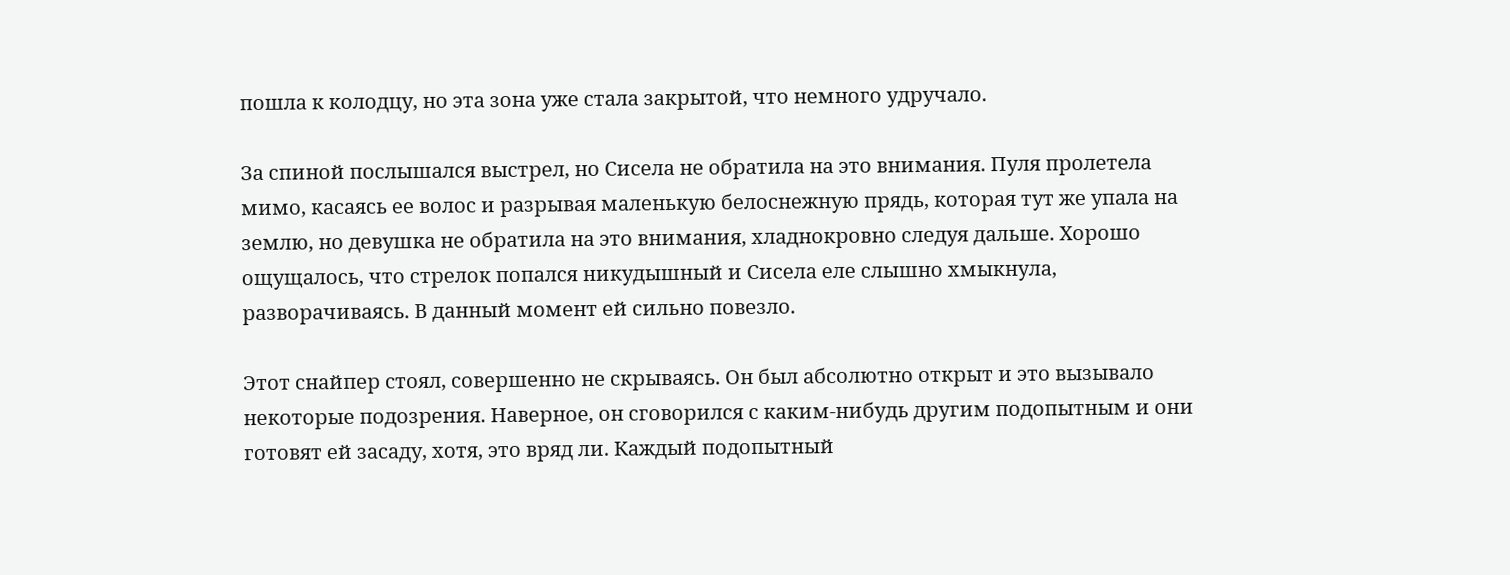пошла к колодцу, но эта зона уже стала закрытой, что немного удручало.

За спиной послышался выстрел, но Сисела не обратила на это внимания. Пуля пролетела мимо, касаясь ее волос и разрывая маленькую белоснежную прядь, которая тут же упала на землю, но девушка не обратила на это внимания, хладнокровно следуя дальше. Хорошо ощущалось, что стрелок попался никудышный и Сисела еле слышно хмыкнула, разворачиваясь. В данный момент ей сильно повезло.

Этот снайпер стоял, совершенно не скрываясь. Он был абсолютно открыт и это вызывало некоторые подозрения. Наверное, он сговорился с каким-нибудь другим подопытным и они готовят ей засаду, хотя, это вряд ли. Каждый подопытный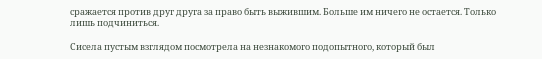сражается против друг друга за право быть выжившим. Больше им ничего не остается. Только лишь подчиниться.

Сисела пустым взглядом посмотрела на незнакомого подопытного, который был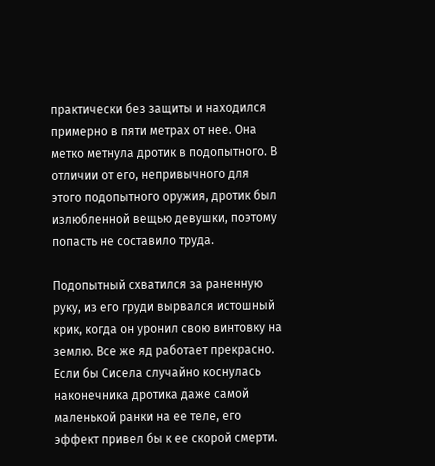практически без защиты и находился примерно в пяти метрах от нее. Она метко метнула дротик в подопытного. В отличии от его, непривычного для этого подопытного оружия, дротик был излюбленной вещью девушки, поэтому попасть не составило труда.

Подопытный схватился за раненную руку, из его груди вырвался истошный крик, когда он уронил свою винтовку на землю. Все же яд работает прекрасно. Если бы Сисела случайно коснулась наконечника дротика даже самой маленькой ранки на ее теле, его эффект привел бы к ее скорой смерти.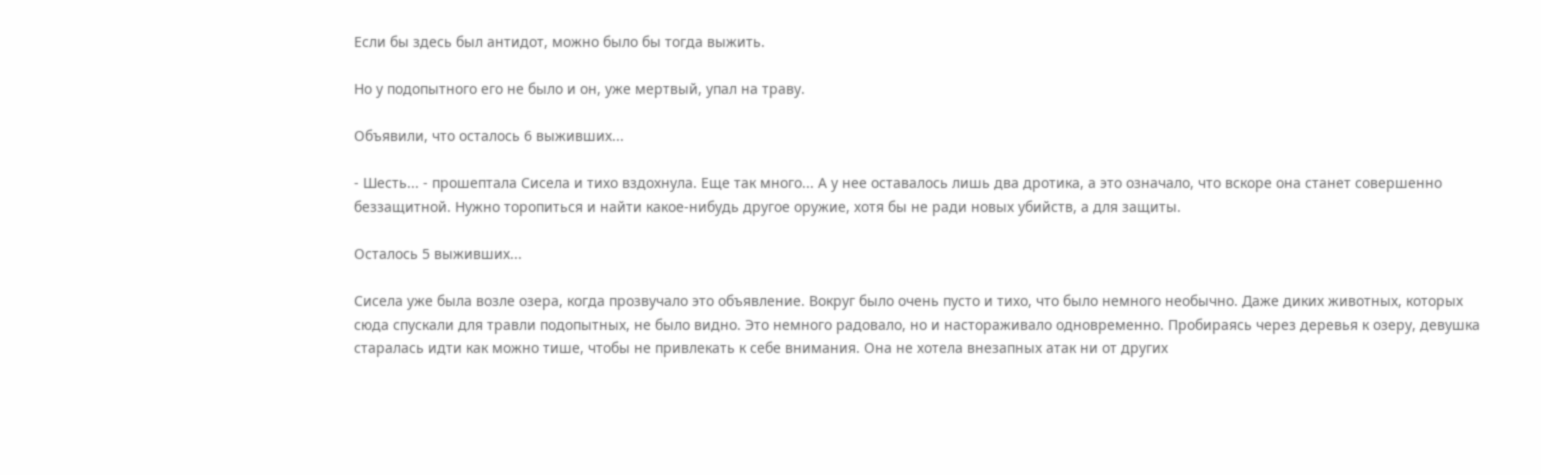Если бы здесь был антидот, можно было бы тогда выжить.

Но у подопытного его не было и он, уже мертвый, упал на траву.

Объявили, что осталось 6 выживших...

- Шесть... - прошептала Сисела и тихо вздохнула. Еще так много... А у нее оставалось лишь два дротика, а это означало, что вскоре она станет совершенно беззащитной. Нужно торопиться и найти какое-нибудь другое оружие, хотя бы не ради новых убийств, а для защиты.

Осталось 5 выживших...

Сисела уже была возле озера, когда прозвучало это объявление. Вокруг было очень пусто и тихо, что было немного необычно. Даже диких животных, которых сюда спускали для травли подопытных, не было видно. Это немного радовало, но и настораживало одновременно. Пробираясь через деревья к озеру, девушка старалась идти как можно тише, чтобы не привлекать к себе внимания. Она не хотела внезапных атак ни от других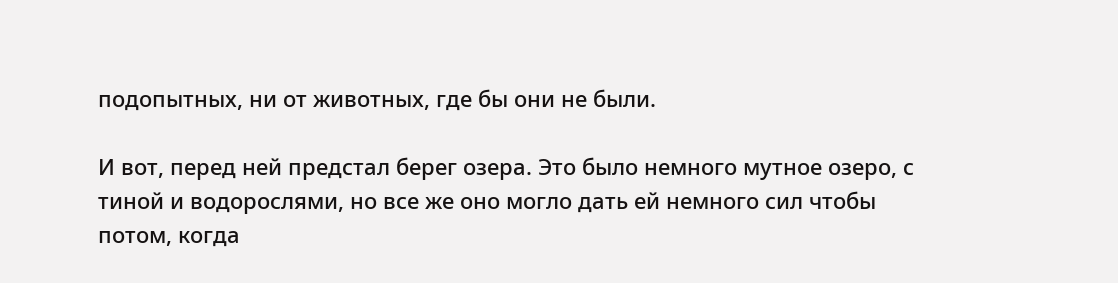подопытных, ни от животных, где бы они не были.

И вот, перед ней предстал берег озера. Это было немного мутное озеро, с тиной и водорослями, но все же оно могло дать ей немного сил чтобы потом, когда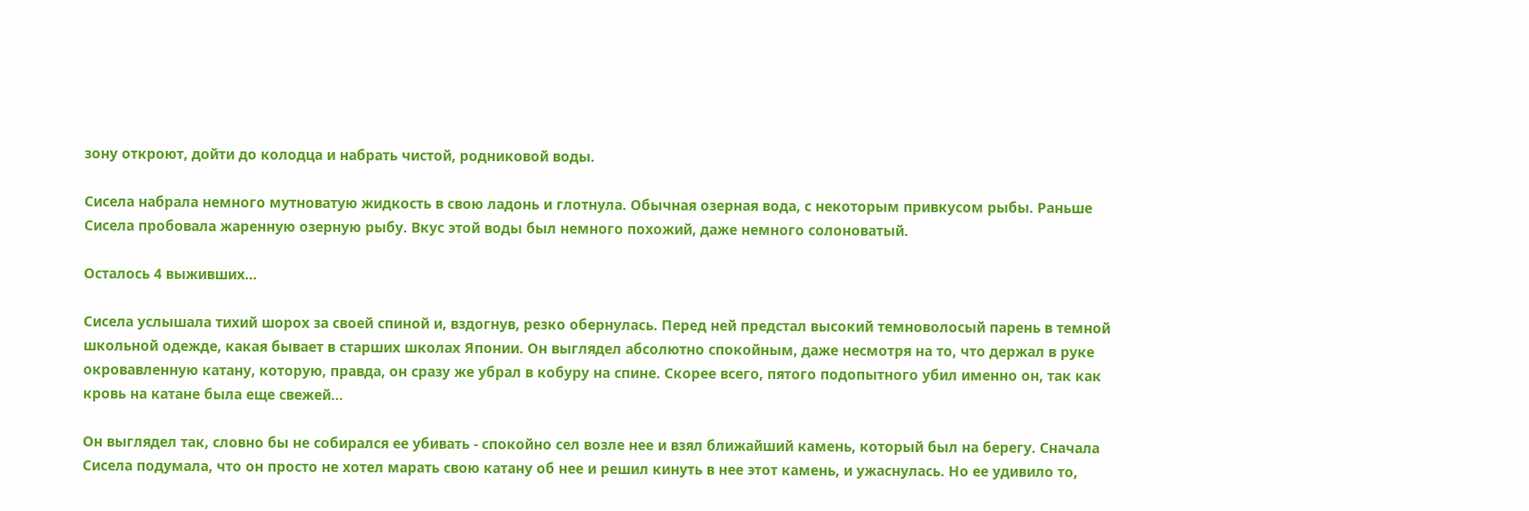зону откроют, дойти до колодца и набрать чистой, родниковой воды.

Сисела набрала немного мутноватую жидкость в свою ладонь и глотнула. Обычная озерная вода, с некоторым привкусом рыбы. Раньше Сисела пробовала жаренную озерную рыбу. Вкус этой воды был немного похожий, даже немного солоноватый.

Осталось 4 выживших...

Сисела услышала тихий шорох за своей спиной и, вздогнув, резко обернулась. Перед ней предстал высокий темноволосый парень в темной школьной одежде, какая бывает в старших школах Японии. Он выглядел абсолютно спокойным, даже несмотря на то, что держал в руке окровавленную катану, которую, правда, он сразу же убрал в кобуру на спине. Скорее всего, пятого подопытного убил именно он, так как кровь на катане была еще свежей...

Он выглядел так, словно бы не собирался ее убивать - спокойно сел возле нее и взял ближайший камень, который был на берегу. Сначала Сисела подумала, что он просто не хотел марать свою катану об нее и решил кинуть в нее этот камень, и ужаснулась. Но ее удивило то,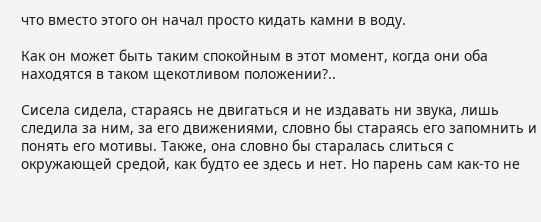что вместо этого он начал просто кидать камни в воду.

Как он может быть таким спокойным в этот момент, когда они оба находятся в таком щекотливом положении?..

Сисела сидела, стараясь не двигаться и не издавать ни звука, лишь следила за ним, за его движениями, словно бы стараясь его запомнить и понять его мотивы. Также, она словно бы старалась слиться с окружающей средой, как будто ее здесь и нет. Но парень сам как-то не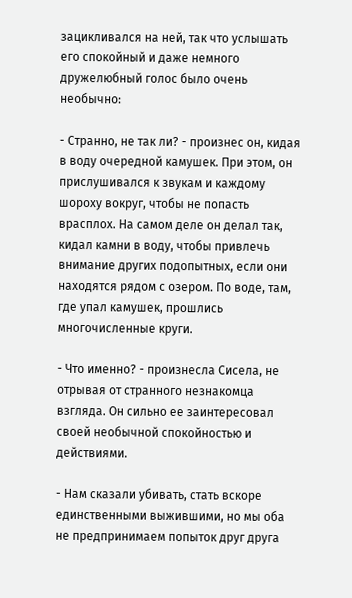зацикливался на ней, так что услышать его спокойный и даже немного дружелюбный голос было очень необычно:

- Странно, не так ли? - произнес он, кидая в воду очередной камушек. При этом, он прислушивался к звукам и каждому шороху вокруг, чтобы не попасть врасплох. На самом деле он делал так, кидал камни в воду, чтобы привлечь внимание других подопытных, если они находятся рядом с озером. По воде, там, где упал камушек, прошлись многочисленные круги.

- Что именно? - произнесла Сисела, не отрывая от странного незнакомца взгляда. Он сильно ее заинтересовал своей необычной спокойностью и действиями.

- Нам сказали убивать, стать вскоре единственными выжившими, но мы оба не предпринимаем попыток друг друга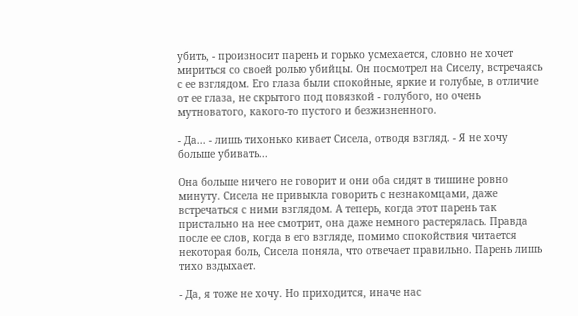убить, - произносит парень и горько усмехается, словно не хочет мириться со своей ролью убийцы. Он посмотрел на Сиселу, встречаясь с ее взглядом. Его глаза были спокойные, яркие и голубые, в отличие от ее глаза, не скрытого под повязкой - голубого, но очень мутноватого, какого-то пустого и безжизненного.

- Да... - лишь тихонько кивает Сисела, отводя взгляд. - Я не хочу больше убивать...

Она больше ничего не говорит и они оба сидят в тишине ровно минуту. Сисела не привыкла говорить с незнакомцами, даже встречаться с ними взглядом. А теперь, когда этот парень так пристально на нее смотрит, она даже немного растерялась. Правда после ее слов, когда в его взгляде, помимо спокойствия читается некоторая боль, Сисела поняла, что отвечает правильно. Парень лишь тихо вздыхает.

- Да, я тоже не хочу. Но приходится, иначе нас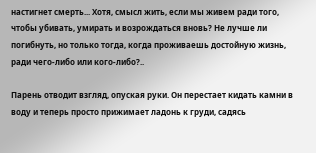настигнет смерть... Хотя, смысл жить, если мы живем ради того, чтобы убивать, умирать и возрождаться вновь? Не лучше ли погибнуть, но только тогда, когда проживаешь достойную жизнь, ради чего-либо или кого-либо?..

Парень отводит взгляд, опуская руки. Он перестает кидать камни в воду и теперь просто прижимает ладонь к груди, садясь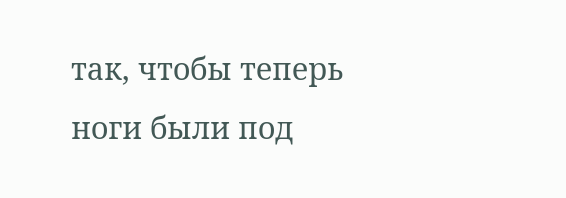так, чтобы теперь ноги были под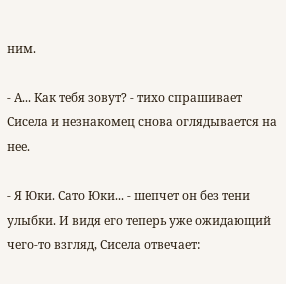ним.

- А... Как тебя зовут? - тихо спрашивает Сисела и незнакомец снова оглядывается на нее.

- Я Юки. Сато Юки... - шепчет он без тени улыбки. И видя его теперь уже ожидающий чего-то взгляд, Сисела отвечает: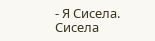- Я Сисела. Сисела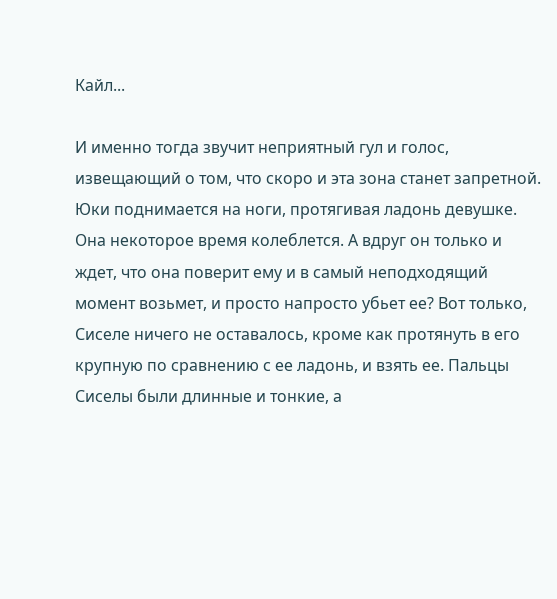Кайл...

И именно тогда звучит неприятный гул и голос, извещающий о том, что скоро и эта зона станет запретной. Юки поднимается на ноги, протягивая ладонь девушке. Она некоторое время колеблется. А вдруг он только и ждет, что она поверит ему и в самый неподходящий момент возьмет, и просто напросто убьет ее? Вот только, Сиселе ничего не оставалось, кроме как протянуть в его крупную по сравнению с ее ладонь, и взять ее. Пальцы Сиселы были длинные и тонкие, а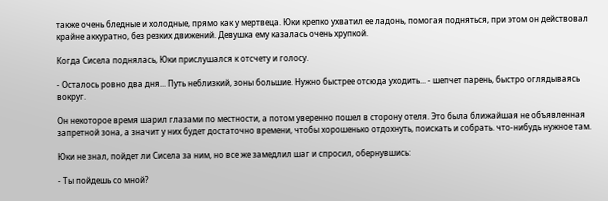также очень бледные и холодные, прямо как у мертвеца. Юки крепко ухватил ее ладонь, помогая подняться, при этом он действовал крайне аккуратно, без резких движений. Девушка ему казалась очень хрупкой.

Когда Сисела поднялась, Юки прислушался к отсчету и голосу.

- Осталось ровно два дня... Путь неблизкий, зоны большие. Нужно быстрее отсюда уходить... - шепчет парень, быстро оглядываясь вокруг.

Он некоторое время шарил глазами по местности, а потом уверенно пошел в сторону отеля. Это была ближайшая не объявленная запретной зона, а значит у них будет достаточно времени, чтобы хорошенько отдохнуть, поискать и собрать. что-нибудь нужное там.

Юки не знал, пойдет ли Сисела за ним, но все же замедлил шаг и спросил, обернувшись:

- Ты пойдешь со мной?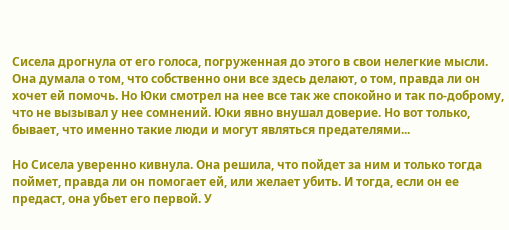Сисела дрогнула от его голоса, погруженная до этого в свои нелегкие мысли. Она думала о том, что собственно они все здесь делают, о том, правда ли он хочет ей помочь. Но Юки смотрел на нее все так же спокойно и так по-доброму, что не вызывал у нее сомнений. Юки явно внушал доверие. Но вот только, бывает, что именно такие люди и могут являться предателями...

Но Сисела уверенно кивнула. Она решила, что пойдет за ним и только тогда поймет, правда ли он помогает ей, или желает убить. И тогда, если он ее предаст, она убьет его первой. У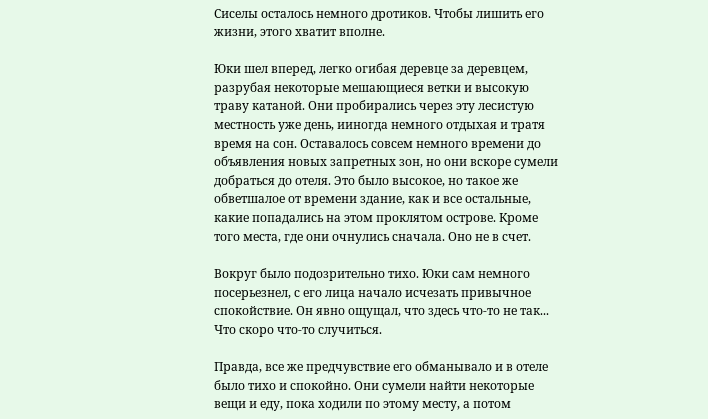Сиселы осталось немного дротиков. Чтобы лишить его жизни, этого хватит вполне.

Юки шел вперед, легко огибая деревце за деревцем, разрубая некоторые мешающиеся ветки и высокую траву катаной. Они пробирались через эту лесистую местность уже день, ииногда немного отдыхая и тратя время на сон. Оставалось совсем немного времени до объявления новых запретных зон, но они вскоре сумели добраться до отеля. Это было высокое, но такое же обветшалое от времени здание, как и все остальные, какие попадались на этом проклятом острове. Кроме того места, где они очнулись сначала. Оно не в счет.

Вокруг было подозрительно тихо. Юки сам немного посерьезнел, с его лица начало исчезать привычное спокойствие. Он явно ощущал, что здесь что-то не так... Что скоро что-то случиться.

Правда, все же предчувствие его обманывало и в отеле было тихо и спокойно. Они сумели найти некоторые вещи и еду, пока ходили по этому месту, а потом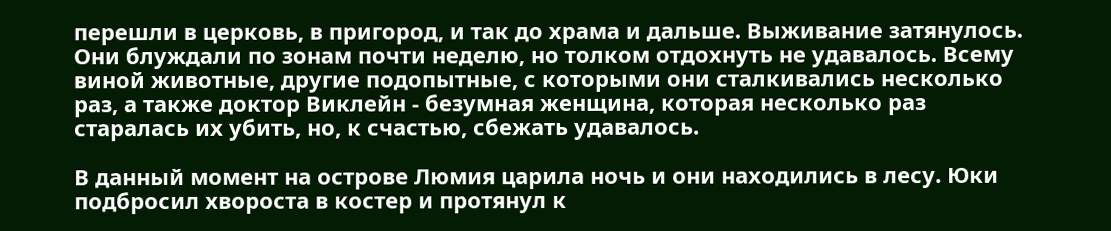перешли в церковь, в пригород, и так до храма и дальше. Выживание затянулось. Они блуждали по зонам почти неделю, но толком отдохнуть не удавалось. Всему виной животные, другие подопытные, с которыми они сталкивались несколько раз, а также доктор Виклейн - безумная женщина, которая несколько раз старалась их убить, но, к счастью, сбежать удавалось.

В данный момент на острове Люмия царила ночь и они находились в лесу. Юки подбросил хвороста в костер и протянул к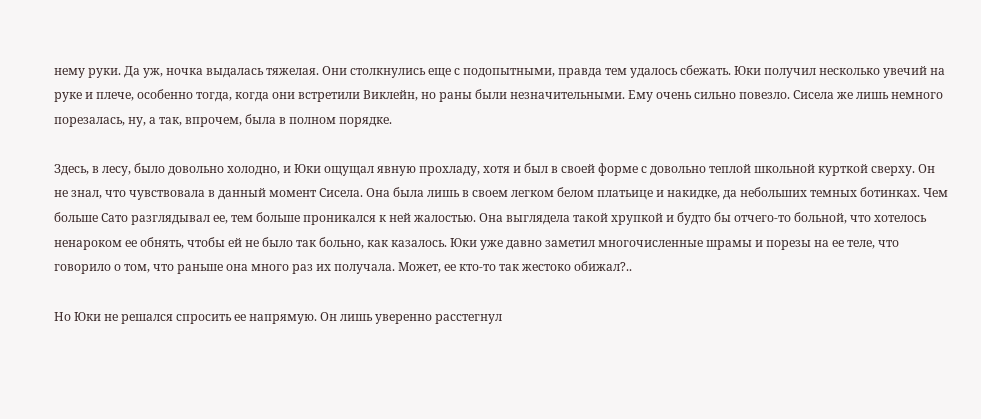нему руки. Да уж, ночка выдалась тяжелая. Они столкнулись еще с подопытными, правда тем удалось сбежать. Юки получил несколько увечий на руке и плече, особенно тогда, когда они встретили Виклейн, но раны были незначительными. Ему очень сильно повезло. Сисела же лишь немного порезалась, ну, а так, впрочем, была в полном порядке.

Здесь, в лесу, было довольно холодно, и Юки ощущал явную прохладу, хотя и был в своей форме с довольно теплой школьной курткой сверху. Он не знал, что чувствовала в данный момент Сисела. Она была лишь в своем легком белом платьице и накидке, да небольших темных ботинках. Чем больше Сато разглядывал ее, тем больше проникался к ней жалостью. Она выглядела такой хрупкой и будто бы отчего-то больной, что хотелось ненароком ее обнять, чтобы ей не было так больно, как казалось. Юки уже давно заметил многочисленные шрамы и порезы на ее теле, что говорило о том, что раньше она много раз их получала. Может, ее кто-то так жестоко обижал?..

Но Юки не решался спросить ее напрямую. Он лишь уверенно расстегнул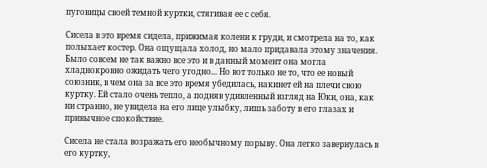пуговицы своей темной куртки, стягивая ее с себя.

Сисела в это время сидела, прижимая колени к груди, и смотрела на то, как полыхает костер. Она ощущала холод, но мало придавала этому значения. Было совсем не так важно все это и в данный момент она могла хладнокровно ожидать чего угодно... Но вот только не то, что ее новый союзник, в чем она за все это время убедилась, накинет ей на плечи свою куртку. Ей стало очень тепло, а подняв удивленный взгляд на Юки, она, как ни странно, не увидела на его лице улыбку, лишь заботу в его глазах и привычное спокойствие.

Сисела не стала возражать его необычному порыву. Она легко завернулась в его куртку,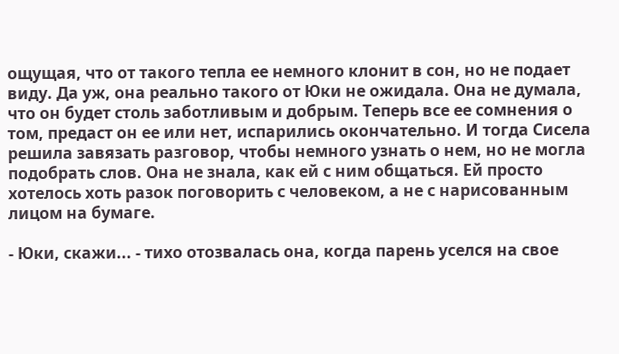ощущая, что от такого тепла ее немного клонит в сон, но не подает виду. Да уж, она реально такого от Юки не ожидала. Она не думала, что он будет столь заботливым и добрым. Теперь все ее сомнения о том, предаст он ее или нет, испарились окончательно. И тогда Сисела решила завязать разговор, чтобы немного узнать о нем, но не могла подобрать слов. Она не знала, как ей с ним общаться. Ей просто хотелось хоть разок поговорить с человеком, а не с нарисованным лицом на бумаге.

- Юки, скажи... - тихо отозвалась она, когда парень уселся на свое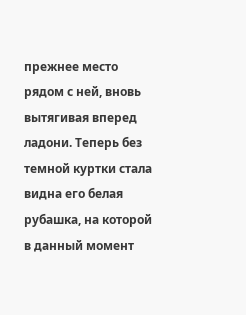прежнее место рядом с ней, вновь вытягивая вперед ладони. Теперь без темной куртки стала видна его белая рубашка, на которой в данный момент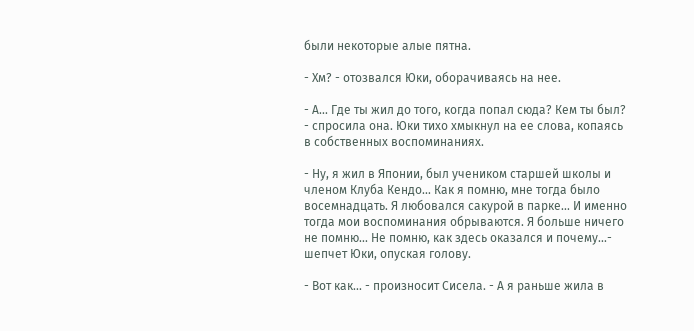были некоторые алые пятна.

- Хм? - отозвался Юки, оборачиваясь на нее.

- А... Где ты жил до того, когда попал сюда? Кем ты был? - спросила она. Юки тихо хмыкнул на ее слова, копаясь в собственных воспоминаниях.

- Ну, я жил в Японии, был учеником старшей школы и членом Клуба Кендо... Как я помню, мне тогда было восемнадцать. Я любовался сакурой в парке... И именно тогда мои воспоминания обрываются. Я больше ничего не помню... Не помню, как здесь оказался и почему...- шепчет Юки, опуская голову.

- Вот как... - произносит Сисела. - А я раньше жила в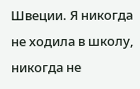Швеции. Я никогда не ходила в школу, никогда не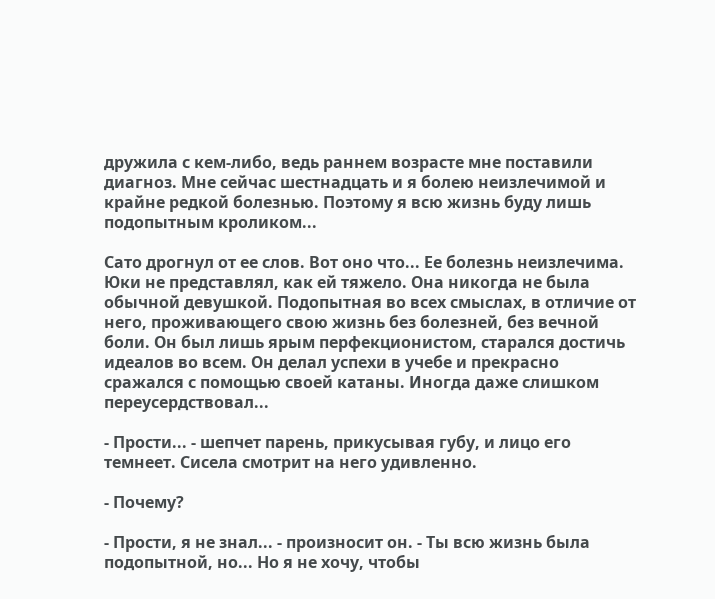дружила с кем-либо, ведь раннем возрасте мне поставили диагноз. Мне сейчас шестнадцать и я болею неизлечимой и крайне редкой болезнью. Поэтому я всю жизнь буду лишь подопытным кроликом...

Сато дрогнул от ее слов. Вот оно что... Ее болезнь неизлечима. Юки не представлял, как ей тяжело. Она никогда не была обычной девушкой. Подопытная во всех смыслах, в отличие от него, проживающего свою жизнь без болезней, без вечной боли. Он был лишь ярым перфекционистом, старался достичь идеалов во всем. Он делал успехи в учебе и прекрасно сражался с помощью своей катаны. Иногда даже слишком переусердствовал...

- Прости... - шепчет парень, прикусывая губу, и лицо его темнеет. Сисела смотрит на него удивленно.

- Почему?

- Прости, я не знал... - произносит он. - Ты всю жизнь была подопытной, но... Но я не хочу, чтобы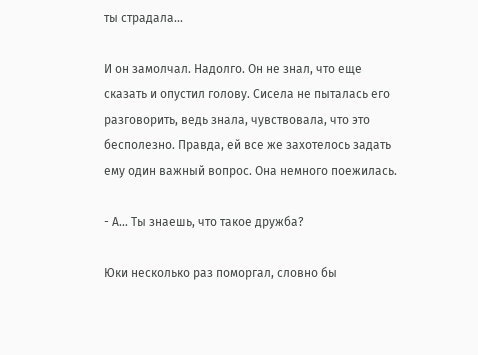ты страдала...

И он замолчал. Надолго. Он не знал, что еще сказать и опустил голову. Сисела не пыталась его разговорить, ведь знала, чувствовала, что это бесполезно. Правда, ей все же захотелось задать ему один важный вопрос. Она немного поежилась.

- А... Ты знаешь, что такое дружба?

Юки несколько раз поморгал, словно бы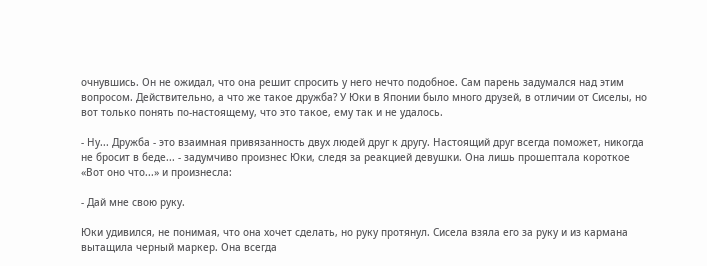очнувшись. Он не ожидал, что она решит спросить у него нечто подобное. Сам парень задумался над этим вопросом. Действительно, а что же такое дружба? У Юки в Японии было много друзей, в отличии от Сиселы, но вот только понять по-настоящему, что это такое, ему так и не удалось.

- Ну... Дружба - это взаимная привязанность двух людей друг к другу. Настоящий друг всегда поможет, никогда не бросит в беде... - задумчиво произнес Юки, следя за реакцией девушки. Она лишь прошептала короткое «Вот оно что...» и произнесла:

- Дай мне свою руку.

Юки удивился, не понимая, что она хочет сделать, но руку протянул. Сисела взяла его за руку и из кармана вытащила черный маркер. Она всегда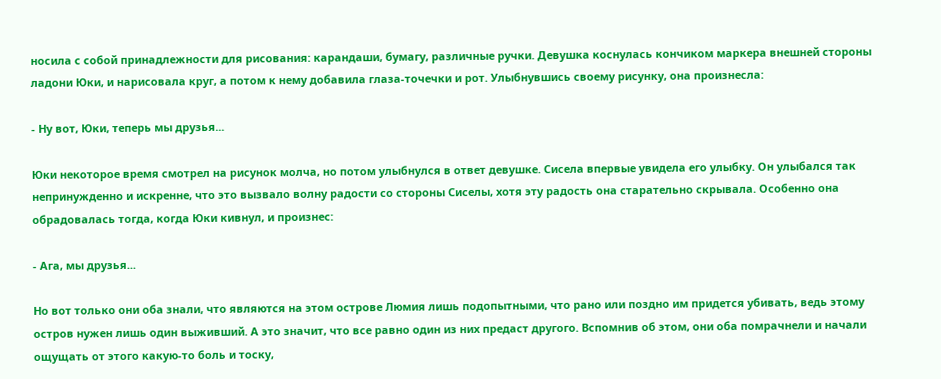носила с собой принадлежности для рисования: карандаши, бумагу, различные ручки. Девушка коснулась кончиком маркера внешней стороны ладони Юки, и нарисовала круг, а потом к нему добавила глаза-точечки и рот. Улыбнувшись своему рисунку, она произнесла:

- Ну вот, Юки, теперь мы друзья...

Юки некоторое время смотрел на рисунок молча, но потом улыбнулся в ответ девушке. Сисела впервые увидела его улыбку. Он улыбался так непринужденно и искренне, что это вызвало волну радости со стороны Сиселы, хотя эту радость она старательно скрывала. Особенно она обрадовалась тогда, когда Юки кивнул, и произнес:

- Ага, мы друзья...

Но вот только они оба знали, что являются на этом острове Люмия лишь подопытными, что рано или поздно им придется убивать, ведь этому остров нужен лишь один выживший. А это значит, что все равно один из них предаст другого. Вспомнив об этом, они оба помрачнели и начали ощущать от этого какую-то боль и тоску,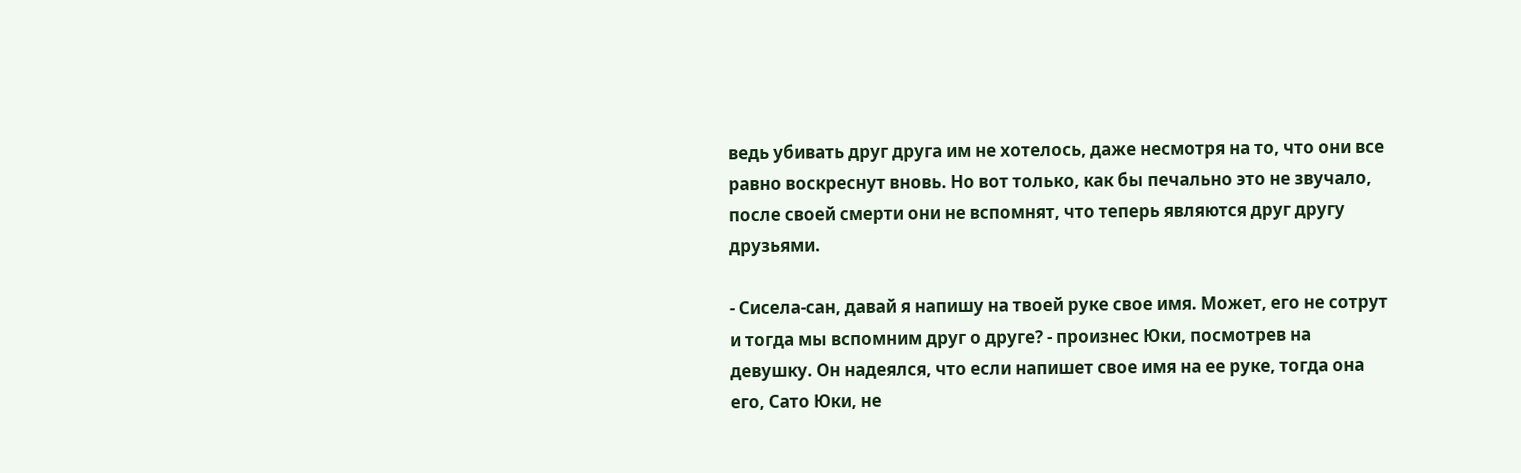ведь убивать друг друга им не хотелось, даже несмотря на то, что они все равно воскреснут вновь. Но вот только, как бы печально это не звучало, после своей смерти они не вспомнят, что теперь являются друг другу друзьями.

- Сисела-сан, давай я напишу на твоей руке свое имя. Может, его не сотрут и тогда мы вспомним друг о друге? - произнес Юки, посмотрев на девушку. Он надеялся, что если напишет свое имя на ее руке, тогда она его, Сато Юки, не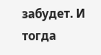забудет. И тогда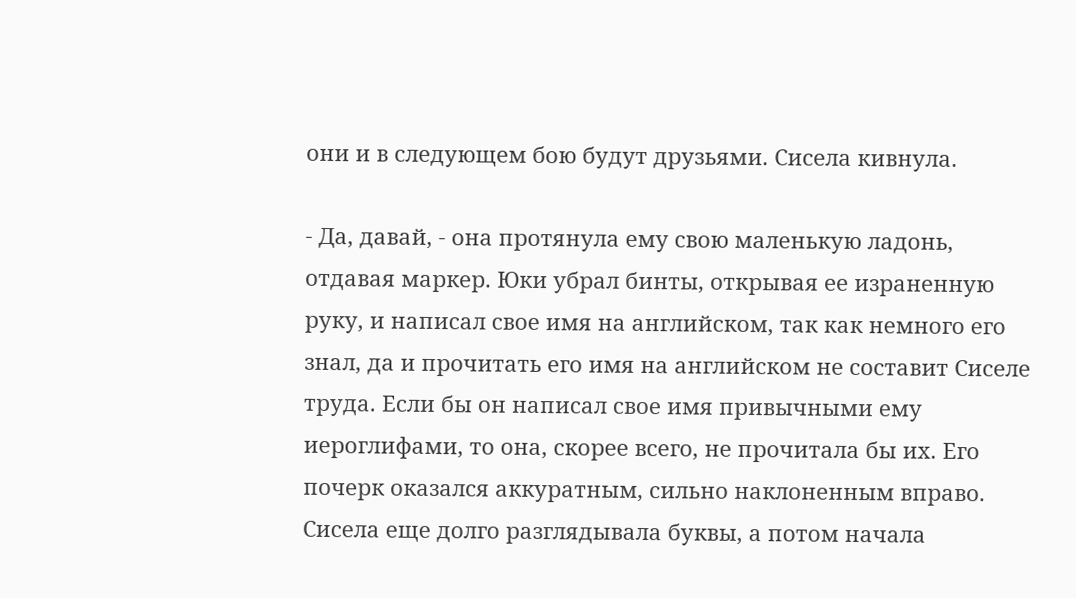они и в следующем бою будут друзьями. Сисела кивнула.

- Да, давай, - она протянула ему свою маленькую ладонь, отдавая маркер. Юки убрал бинты, открывая ее израненную руку, и написал свое имя на английском, так как немного его знал, да и прочитать его имя на английском не составит Сиселе труда. Если бы он написал свое имя привычными ему иероглифами, то она, скорее всего, не прочитала бы их. Его почерк оказался аккуратным, сильно наклоненным вправо. Сисела еще долго разглядывала буквы, а потом начала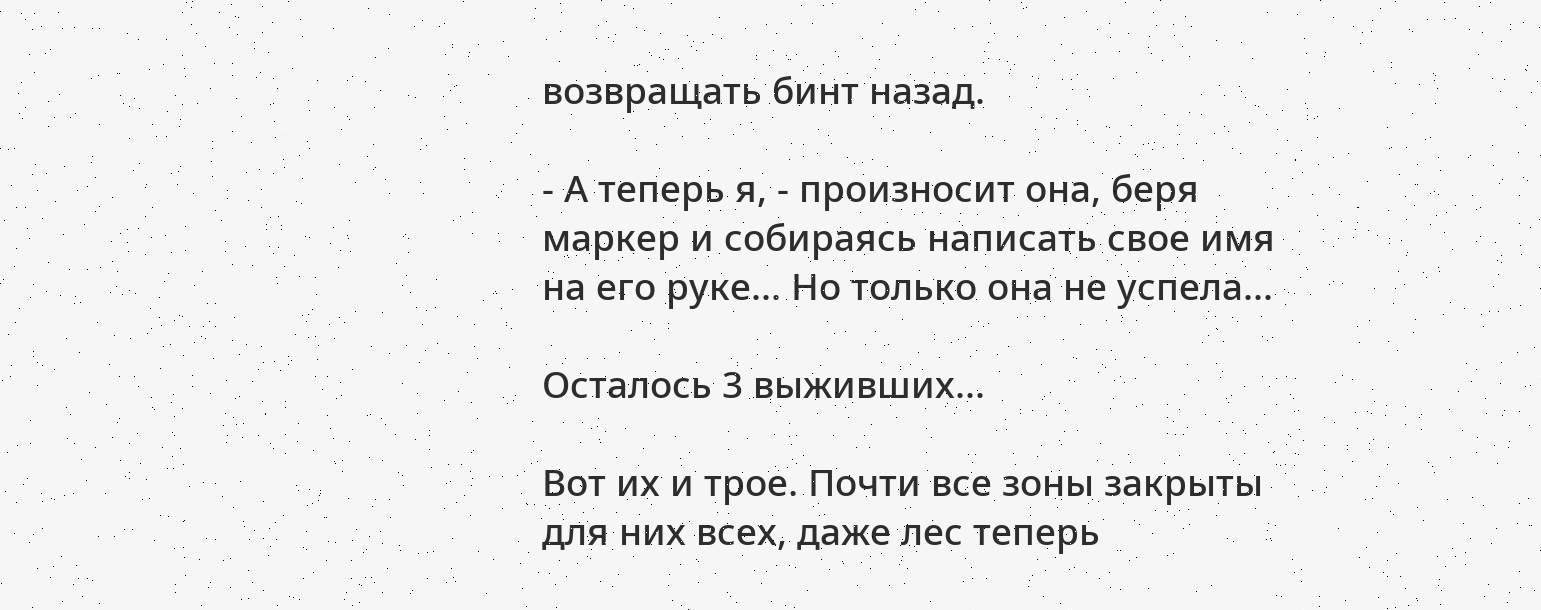возвращать бинт назад.

- А теперь я, - произносит она, беря маркер и собираясь написать свое имя на его руке... Но только она не успела...

Осталось 3 выживших...

Вот их и трое. Почти все зоны закрыты для них всех, даже лес теперь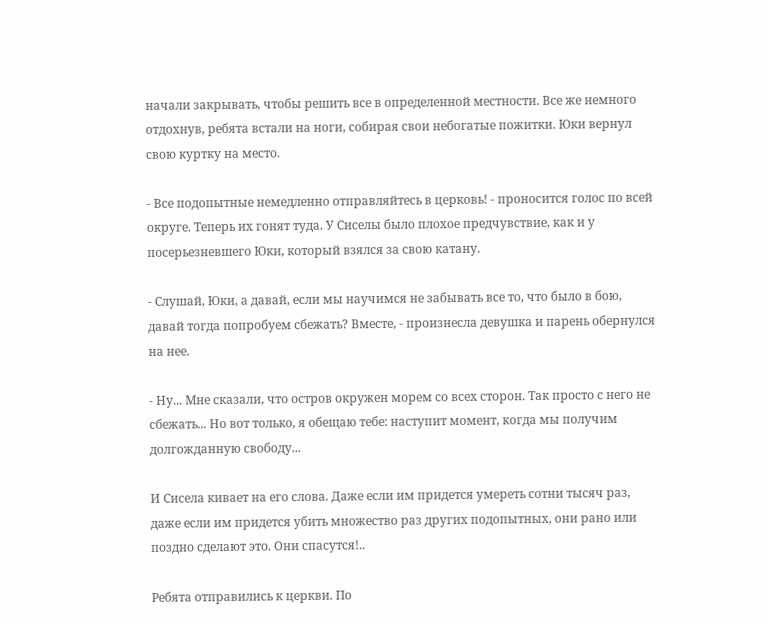начали закрывать, чтобы решить все в определенной местности. Все же немного отдохнув, ребята встали на ноги, собирая свои небогатые пожитки. Юки вернул свою куртку на место.

- Все подопытные немедленно отправляйтесь в церковь! - проносится голос по всей округе. Теперь их гонят туда. У Сиселы было плохое предчувствие, как и у посерьезневшего Юки, который взялся за свою катану.

- Слушай, Юки, а давай, если мы научимся не забывать все то, что было в бою, давай тогда попробуем сбежать? Вместе, - произнесла девушка и парень обернулся на нее.

- Ну... Мне сказали, что остров окружен морем со всех сторон. Так просто с него не сбежать... Но вот только, я обещаю тебе: наступит момент, когда мы получим долгожданную свободу...

И Сисела кивает на его слова. Даже если им придется умереть сотни тысяч раз, даже если им придется убить множество раз других подопытных, они рано или поздно сделают это. Они спасутся!..

Ребята отправились к церкви. По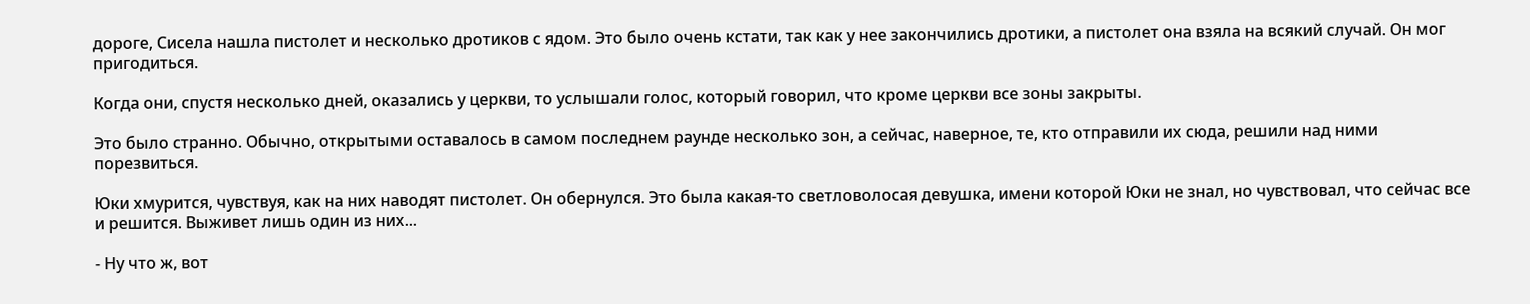дороге, Сисела нашла пистолет и несколько дротиков с ядом. Это было очень кстати, так как у нее закончились дротики, а пистолет она взяла на всякий случай. Он мог пригодиться.

Когда они, спустя несколько дней, оказались у церкви, то услышали голос, который говорил, что кроме церкви все зоны закрыты.

Это было странно. Обычно, открытыми оставалось в самом последнем раунде несколько зон, а сейчас, наверное, те, кто отправили их сюда, решили над ними порезвиться.

Юки хмурится, чувствуя, как на них наводят пистолет. Он обернулся. Это была какая-то светловолосая девушка, имени которой Юки не знал, но чувствовал, что сейчас все и решится. Выживет лишь один из них...

- Ну что ж, вот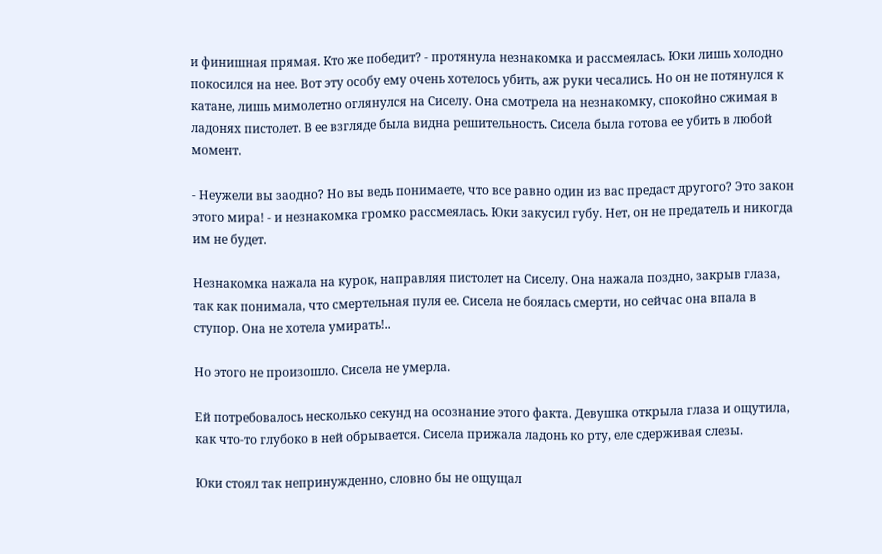и финишная прямая. Кто же победит? - протянула незнакомка и рассмеялась. Юки лишь холодно покосился на нее. Вот эту особу ему очень хотелось убить, аж руки чесались. Но он не потянулся к катане, лишь мимолетно оглянулся на Сиселу. Она смотрела на незнакомку, спокойно сжимая в ладонях пистолет. В ее взгляде была видна решительность. Сисела была готова ее убить в любой момент.

- Неужели вы заодно? Но вы ведь понимаете, что все равно один из вас предаст другого? Это закон этого мира! - и незнакомка громко рассмеялась. Юки закусил губу. Нет, он не предатель и никогда им не будет.

Незнакомка нажала на курок, направляя пистолет на Сиселу. Она нажала поздно, закрыв глаза, так как понимала, что смертельная пуля ее. Сисела не боялась смерти, но сейчас она впала в ступор. Она не хотела умирать!..

Но этого не произошло. Сисела не умерла.

Ей потребовалось несколько секунд на осознание этого факта. Девушка открыла глаза и ощутила, как что-то глубоко в ней обрывается. Сисела прижала ладонь ко рту, еле сдерживая слезы.

Юки стоял так непринужденно, словно бы не ощущал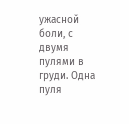ужасной боли, с двумя пулями в груди. Одна пуля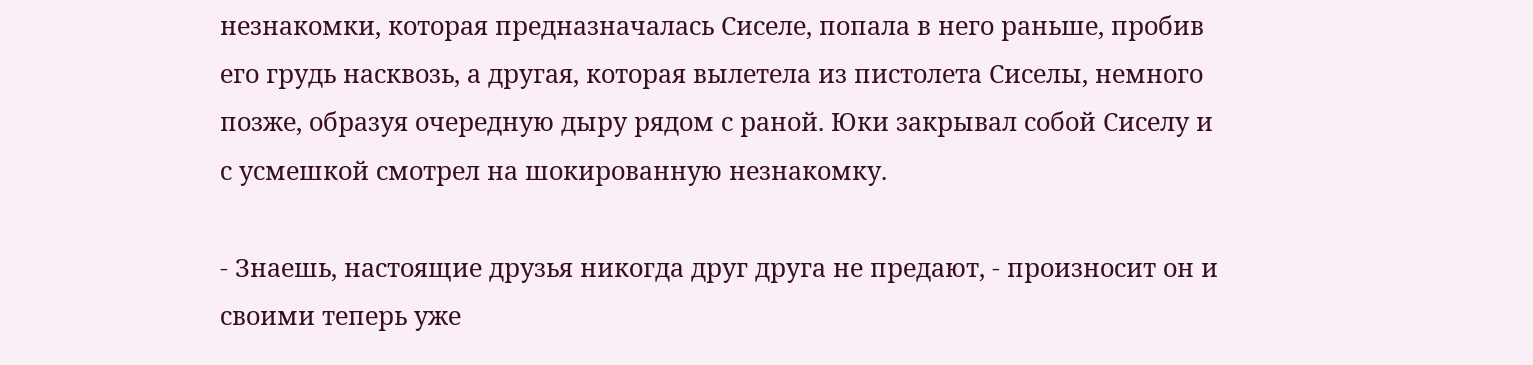незнакомки, которая предназначалась Сиселе, попала в него раньше, пробив его грудь насквозь, а другая, которая вылетела из пистолета Сиселы, немного позже, образуя очередную дыру рядом с раной. Юки закрывал собой Сиселу и с усмешкой смотрел на шокированную незнакомку.

- Знаешь, настоящие друзья никогда друг друга не предают, - произносит он и своими теперь уже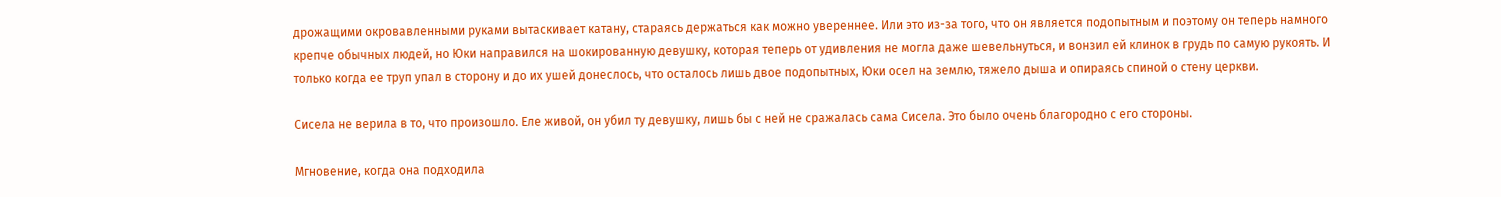дрожащими окровавленными руками вытаскивает катану, стараясь держаться как можно увереннее. Или это из-за того, что он является подопытным и поэтому он теперь намного крепче обычных людей, но Юки направился на шокированную девушку, которая теперь от удивления не могла даже шевельнуться, и вонзил ей клинок в грудь по самую рукоять. И только когда ее труп упал в сторону и до их ушей донеслось, что осталось лишь двое подопытных, Юки осел на землю, тяжело дыша и опираясь спиной о стену церкви.

Сисела не верила в то, что произошло. Еле живой, он убил ту девушку, лишь бы с ней не сражалась сама Сисела. Это было очень благородно с его стороны.

Мгновение, когда она подходила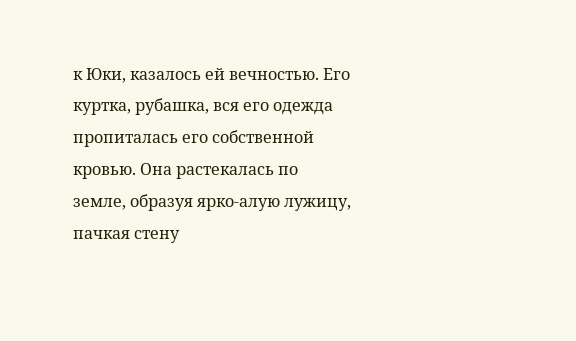к Юки, казалось ей вечностью. Его куртка, рубашка, вся его одежда пропиталась его собственной кровью. Она растекалась по земле, образуя ярко-алую лужицу, пачкая стену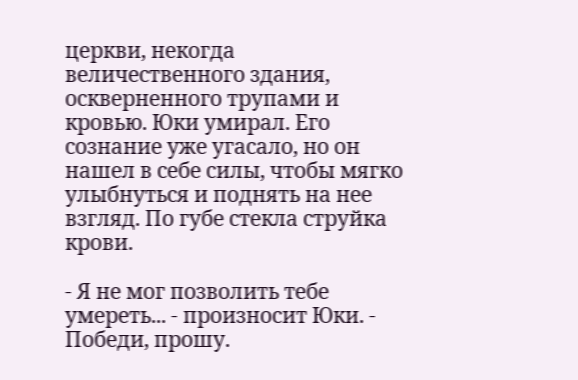церкви, некогда величественного здания, оскверненного трупами и кровью. Юки умирал. Его сознание уже угасало, но он нашел в себе силы, чтобы мягко улыбнуться и поднять на нее взгляд. По губе стекла струйка крови.

- Я не мог позволить тебе умереть... - произносит Юки. - Победи, прошу.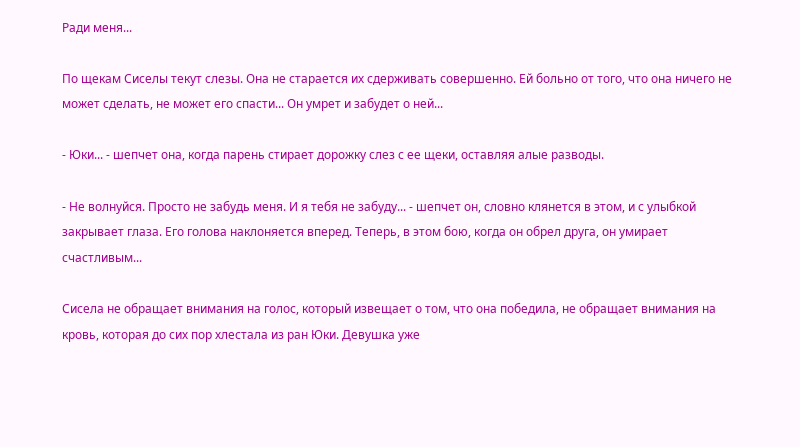Ради меня...

По щекам Сиселы текут слезы. Она не старается их сдерживать совершенно. Ей больно от того, что она ничего не может сделать, не может его спасти... Он умрет и забудет о ней...

- Юки... - шепчет она, когда парень стирает дорожку слез с ее щеки, оставляя алые разводы.

- Не волнуйся. Просто не забудь меня. И я тебя не забуду... - шепчет он, словно клянется в этом, и с улыбкой закрывает глаза. Его голова наклоняется вперед. Теперь, в этом бою, когда он обрел друга, он умирает счастливым...

Сисела не обращает внимания на голос, который извещает о том, что она победила, не обращает внимания на кровь, которая до сих пор хлестала из ран Юки. Девушка уже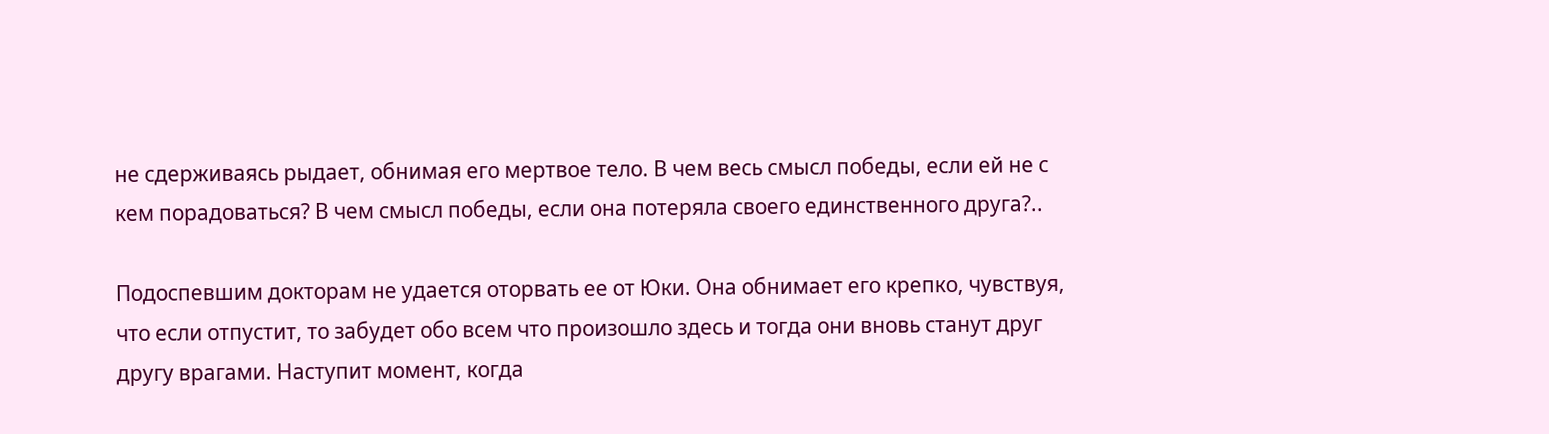не сдерживаясь рыдает, обнимая его мертвое тело. В чем весь смысл победы, если ей не с кем порадоваться? В чем смысл победы, если она потеряла своего единственного друга?..

Подоспевшим докторам не удается оторвать ее от Юки. Она обнимает его крепко, чувствуя, что если отпустит, то забудет обо всем что произошло здесь и тогда они вновь станут друг другу врагами. Наступит момент, когда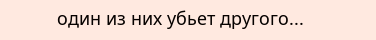один из них убьет другого...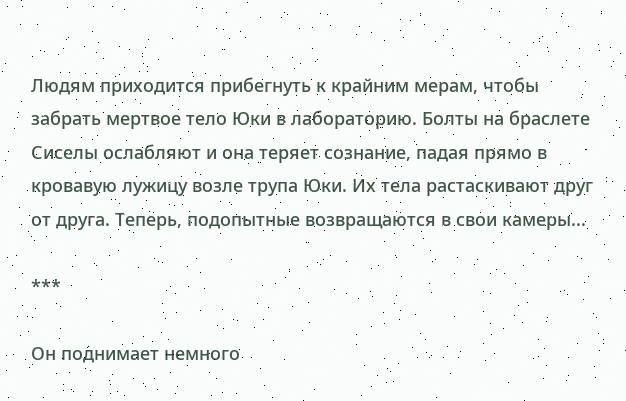Людям приходится прибегнуть к крайним мерам, чтобы забрать мертвое тело Юки в лабораторию. Болты на браслете Сиселы ослабляют и она теряет сознание, падая прямо в кровавую лужицу возле трупа Юки. Их тела растаскивают друг от друга. Теперь, подопытные возвращаются в свои камеры...

***

Он поднимает немного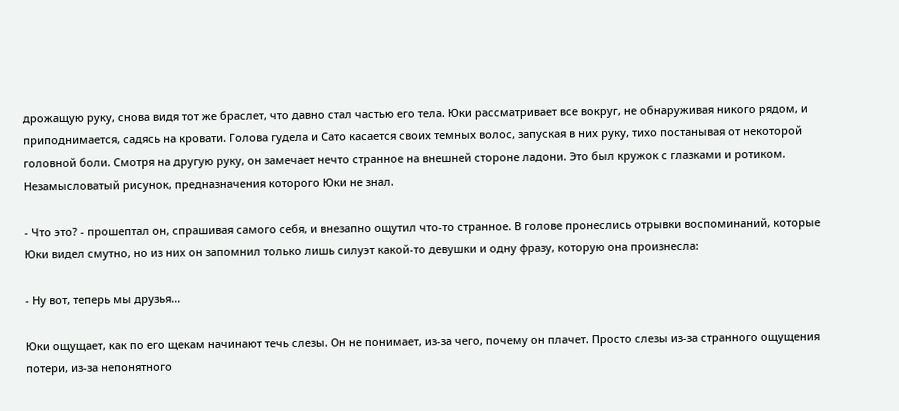дрожащую руку, снова видя тот же браслет, что давно стал частью его тела. Юки рассматривает все вокруг, не обнаруживая никого рядом, и приподнимается, садясь на кровати. Голова гудела и Сато касается своих темных волос, запуская в них руку, тихо постанывая от некоторой головной боли. Смотря на другую руку, он замечает нечто странное на внешней стороне ладони. Это был кружок с глазками и ротиком. Незамысловатый рисунок, предназначения которого Юки не знал.

- Что это? - прошептал он, спрашивая самого себя, и внезапно ощутил что-то странное. В голове пронеслись отрывки воспоминаний, которые Юки видел смутно, но из них он запомнил только лишь силуэт какой-то девушки и одну фразу, которую она произнесла:

- Ну вот, теперь мы друзья...

Юки ощущает, как по его щекам начинают течь слезы. Он не понимает, из-за чего, почему он плачет. Просто слезы из-за странного ощущения потери, из-за непонятного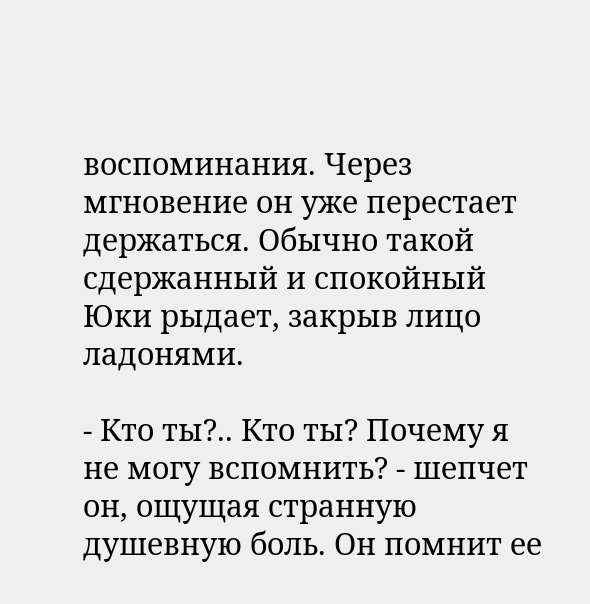воспоминания. Через мгновение он уже перестает держаться. Обычно такой сдержанный и спокойный Юки рыдает, закрыв лицо ладонями.

- Кто ты?.. Кто ты? Почему я не могу вспомнить? - шепчет он, ощущая странную душевную боль. Он помнит ее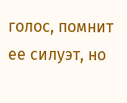голос, помнит ее силуэт, но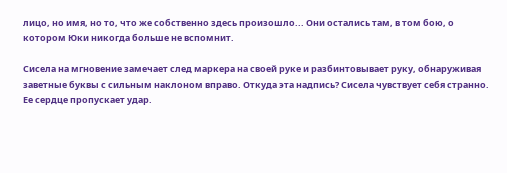лицо, но имя, но то, что же собственно здесь произошло... Они остались там, в том бою, о котором Юки никогда больше не вспомнит.

Сисела на мгновение замечает след маркера на своей руке и разбинтовывает руку, обнаруживая заветные буквы с сильным наклоном вправо. Откуда эта надпись? Сисела чувствует себя странно. Ее сердце пропускает удар.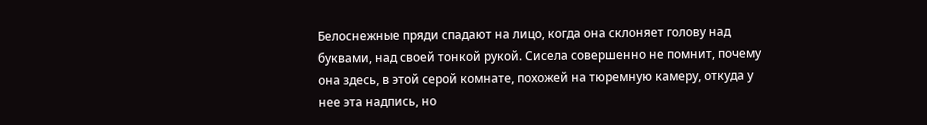Белоснежные пряди спадают на лицо, когда она склоняет голову над буквами, над своей тонкой рукой. Сисела совершенно не помнит, почему она здесь, в этой серой комнате, похожей на тюремную камеру, откуда у нее эта надпись, но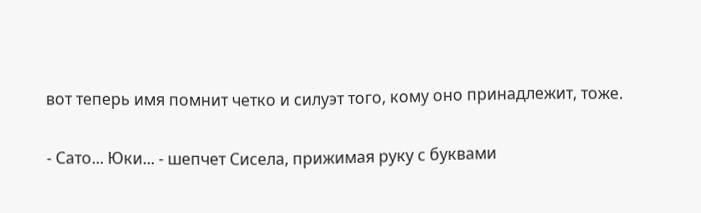вот теперь имя помнит четко и силуэт того, кому оно принадлежит, тоже.

- Сато... Юки... - шепчет Сисела, прижимая руку с буквами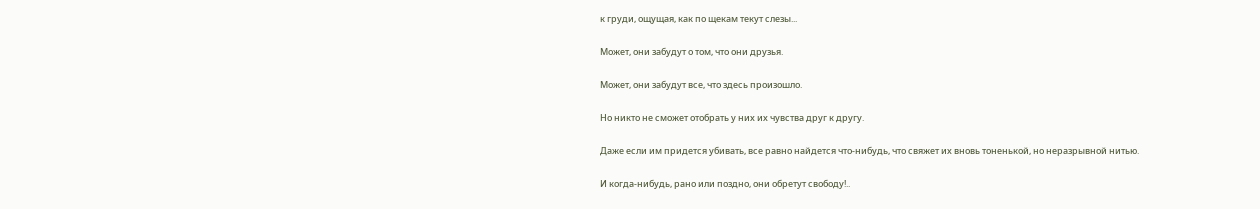к груди, ощущая, как по щекам текут слезы...

Может, они забудут о том, что они друзья.

Может, они забудут все, что здесь произошло.

Но никто не сможет отобрать у них их чувства друг к другу.

Даже если им придется убивать, все равно найдется что-нибудь, что свяжет их вновь тоненькой, но неразрывной нитью.

И когда-нибудь, рано или поздно, они обретут свободу!..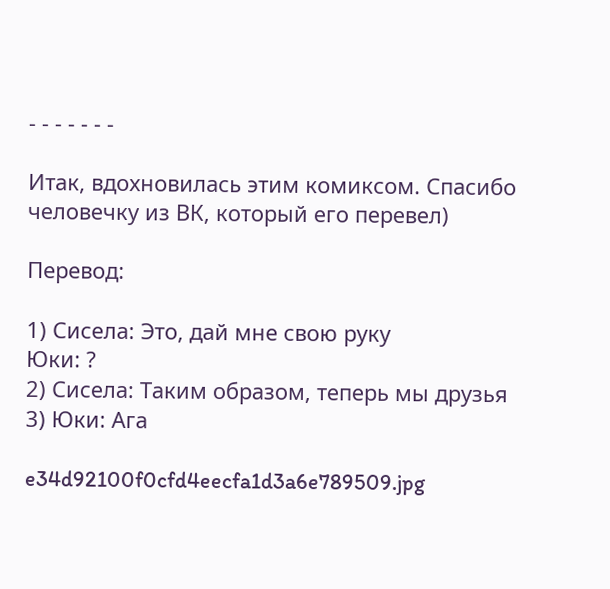- - - - - - -

Итак, вдохновилась этим комиксом. Спасибо человечку из ВК, который его перевел)

Перевод:

1) Сисела: Это, дай мне свою руку
Юки: ?
2) Сисела: Таким образом, теперь мы друзья
3) Юки: Ага

e34d92100f0cfd4eecfa1d3a6e789509.jpg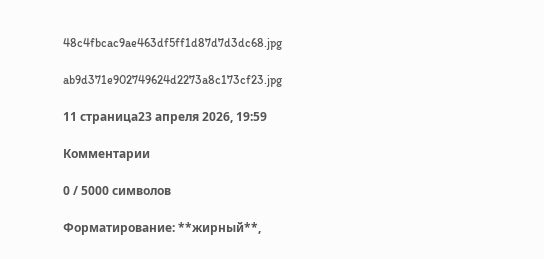48c4fbcac9ae463df5ff1d87d7d3dc68.jpg

ab9d371e902749624d2273a8c173cf23.jpg

11 страница23 апреля 2026, 19:59

Комментарии

0 / 5000 символов

Форматирование: **жирный**,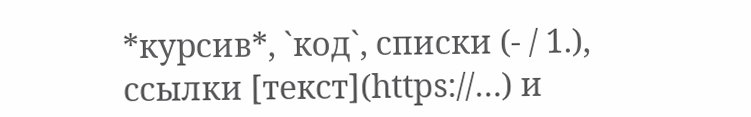*курсив*, `код`, списки (- / 1.), ссылки [текст](https://…) и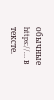обычные https://… в тексте.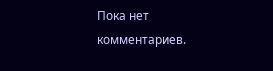Пока нет комментариев.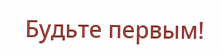Будьте первым!